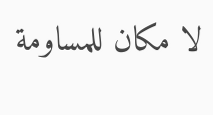لا مكان للمساومة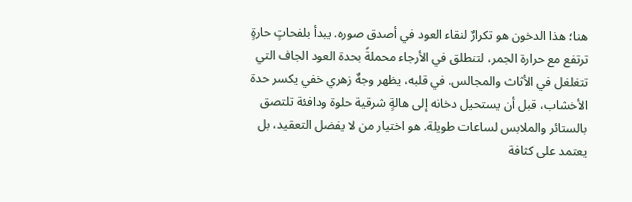هنا؛ هذا الدخون هو تكرارٌ لنقاء العود في أصدق صوره. يبدأ بلفحاتٍ حارةٍ ترتفع مع حرارة الجمر، لتنطلق في الأرجاء محملةً بحدة العود الجاف التي تتغلغل في الأثاث والمجالس. في قلبه، يظهر وجهٌ زهري خفي يكسر حدة الأخشاب، قبل أن يستحيل دخانه إلى هالةٍ شرقية حلوة ودافئة تلتصق بالستائر والملابس لساعات طويلة. هو اختيار من لا يفضل التعقيد، بل يعتمد على كثافة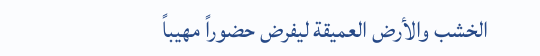الخشب والأرض العميقة ليفرض حضوراً مهيباً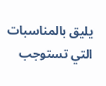يليق بالمناسبات التي تستوجب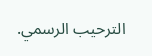الترحيب الرسمي.